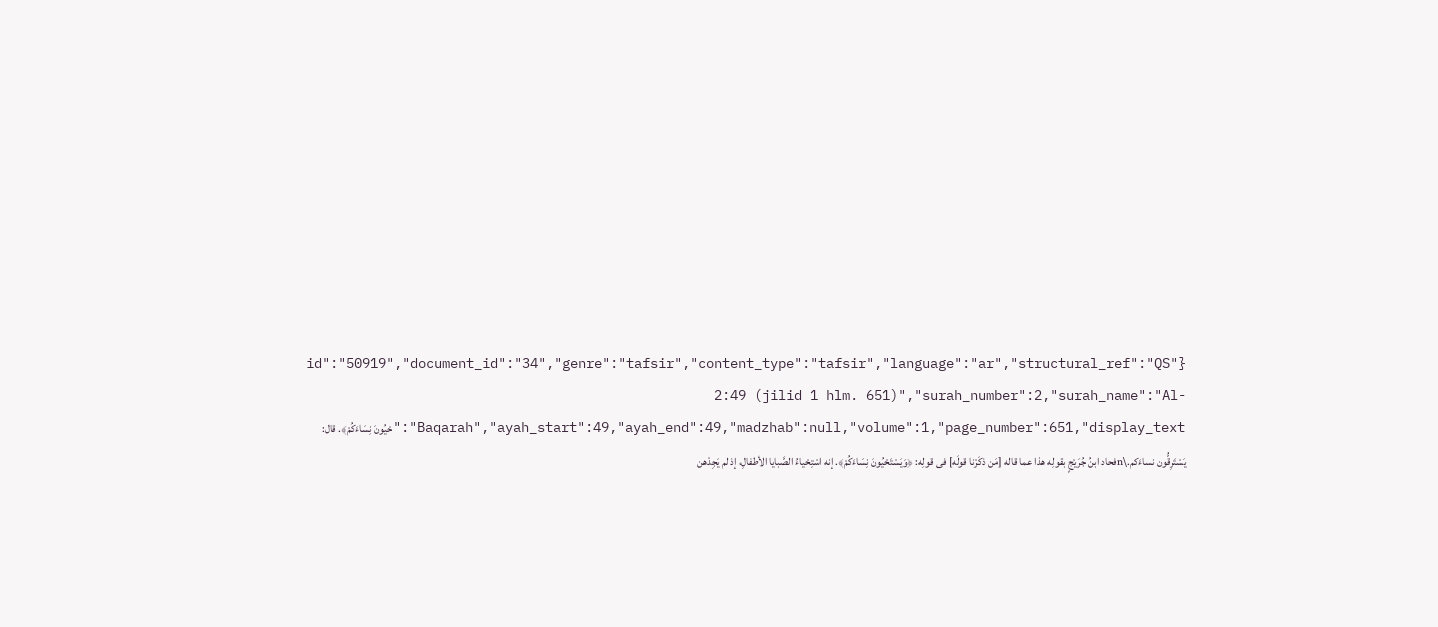{"id":"50919","document_id":"34","genre":"tafsir","content_type":"tafsir","language":"ar","structural_ref":"QS 2:49 (jilid 1 hlm. 651)","surah_number":2,"surah_name":"Al-Baqarah","ayah_start":49,"ayah_end":49,"madzhab":null,"volume":1,"page_number":651,"display_text":"حْيُونَ نِسَاءَكُمْ﴾. قال: يَسْتَرِقُّون نساءَكم.\nفحاد ابنُ جُرَيْجٍ بقولِه هذا عما قاله [مَن ذكَرْنا قولَه] فى قولِه: ﴿وَيَسْتَحْيُونَ نِسَاءَكُمْ﴾. إنه اسْتِحْياءُ الصَّبايا الأطفالِ، إذ لم يَجِدْهن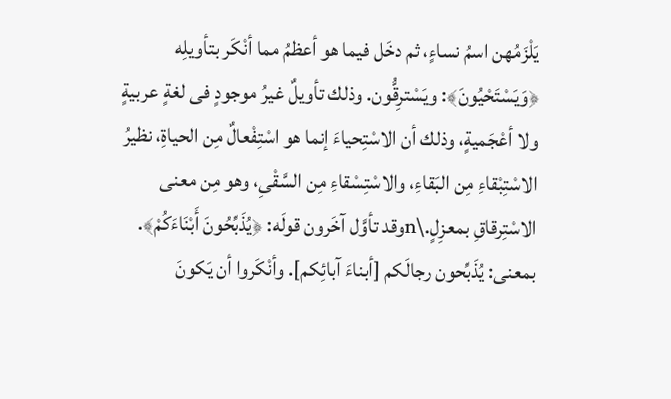يَلْزَمُهن اسمُ نساءٍ، ثم دخَل فيما هو أعظمُ مما أنْكَر بتأويلِه ﴿وَيَسْتَحْيُونَ﴾: ويَسْترِقُّون. وذلك تأويلٌ غيرُ موجودٍ فى لغةٍ عربيةٍ ولا أعْجَميةٍ، وذلك أن الاسْتِحياءَ إنما هو اسْتِفْعالٌ مِن الحياةِ، نظيرُ الاسْتِبْقاءِ مِن البَقاءِ، والاسْتِسْقاءِ مِن السَّقْىِ، وهو مِن معنى الاسْتِرقاقِ بمعزِلٍ.\nوقد تأوَّل آخَرون قولَه: ﴿يُذَبِّحُونَ أَبْنَاءَكُمْ﴾. بمعنى: يُذَبِّحون رجالَكم [أبناءَ آبائِكم]. وأنْكَروا أن يَكونَ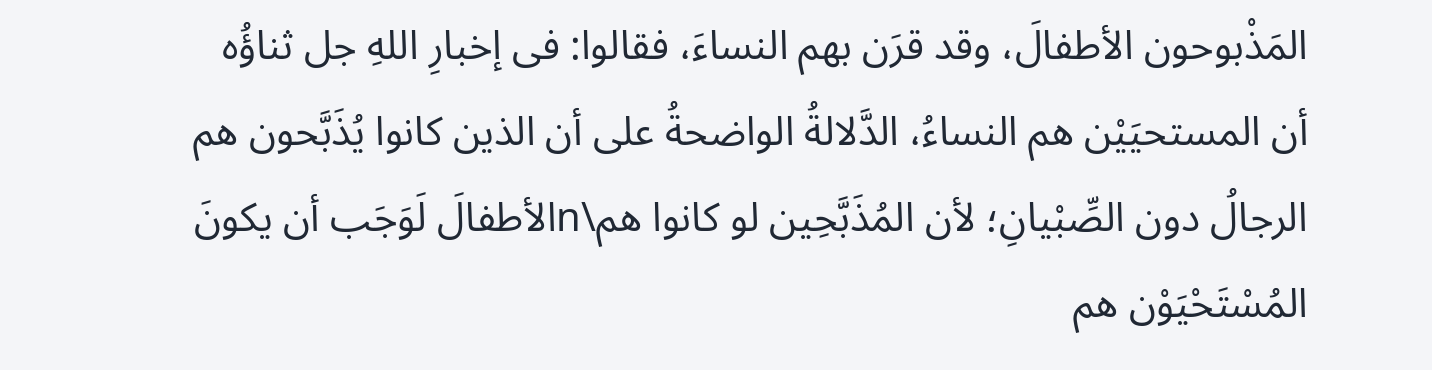المَذْبوحون الأطفالَ، وقد قرَن بهم النساءَ، فقالوا: فى إخبارِ اللهِ جل ثناؤُه أن المستحيَيْن هم النساءُ، الدَّلالةُ الواضحةُ على أن الذين كانوا يُذَبَّحون هم الرجالُ دون الصِّبْيانِ؛ لأن المُذَبَّحِين لو كانوا هم\nالأطفالَ لَوَجَب أن يكونَ المُسْتَحْيَوْن هم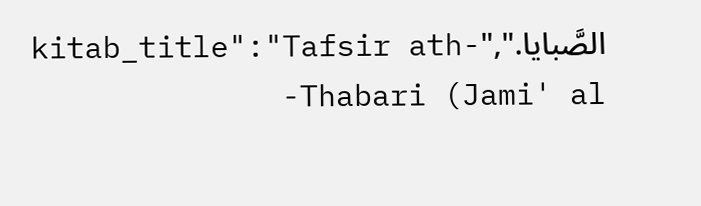الصَّبايا.","kitab_title":"Tafsir ath-Thabari (Jami' al-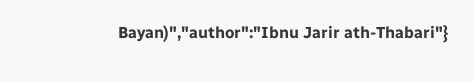Bayan)","author":"Ibnu Jarir ath-Thabari"}